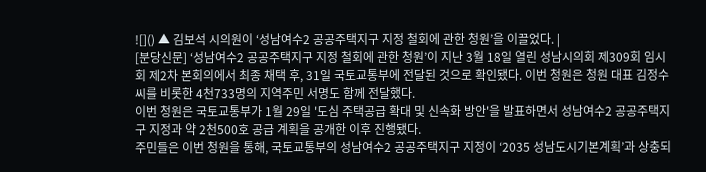![]() ▲ 김보석 시의원이 ‘성남여수2 공공주택지구 지정 철회에 관한 청원’을 이끌었다. |
[분당신문] ‘성남여수2 공공주택지구 지정 철회에 관한 청원’이 지난 3월 18일 열린 성남시의회 제309회 임시회 제2차 본회의에서 최종 채택 후, 31일 국토교통부에 전달된 것으로 확인됐다. 이번 청원은 청원 대표 김정수씨를 비롯한 4천733명의 지역주민 서명도 함께 전달했다.
이번 청원은 국토교통부가 1월 29일 '도심 주택공급 확대 및 신속화 방안'을 발표하면서 성남여수2 공공주택지구 지정과 약 2천500호 공급 계획을 공개한 이후 진행됐다.
주민들은 이번 청원을 통해, 국토교통부의 성남여수2 공공주택지구 지정이 ‘2035 성남도시기본계획’과 상충되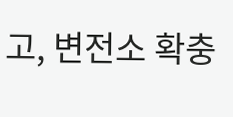고, 변전소 확충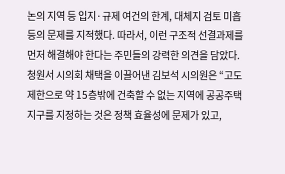논의 지역 등 입지·규제 여건의 한계, 대체지 검토 미흡 등의 문제를 지적했다. 따라서, 이런 구조적 선결과제를 먼저 해결해야 한다는 주민들의 강력한 의견을 담았다.
청원서 시의회 채택을 이끌어낸 김보석 시의원은 “고도제한으로 약 15층밖에 건축할 수 없는 지역에 공공주택지구를 지정하는 것은 정책 효율성에 문제가 있고,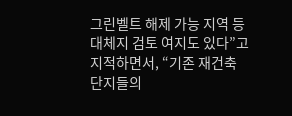그린벨트 해제 가능 지역 등 대체지 검토 여지도 있다”고 지적하면서, “기존 재건축 단지들의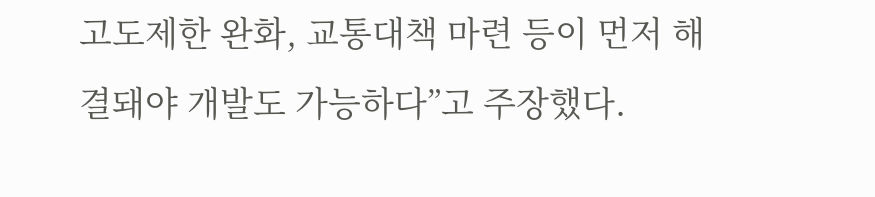고도제한 완화, 교통대책 마련 등이 먼저 해결돼야 개발도 가능하다”고 주장했다.